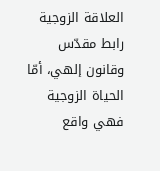العلاقة الزوجية رابط مقدّس وقانون إلهي، أمّا الحياة الزوجية فهي واقع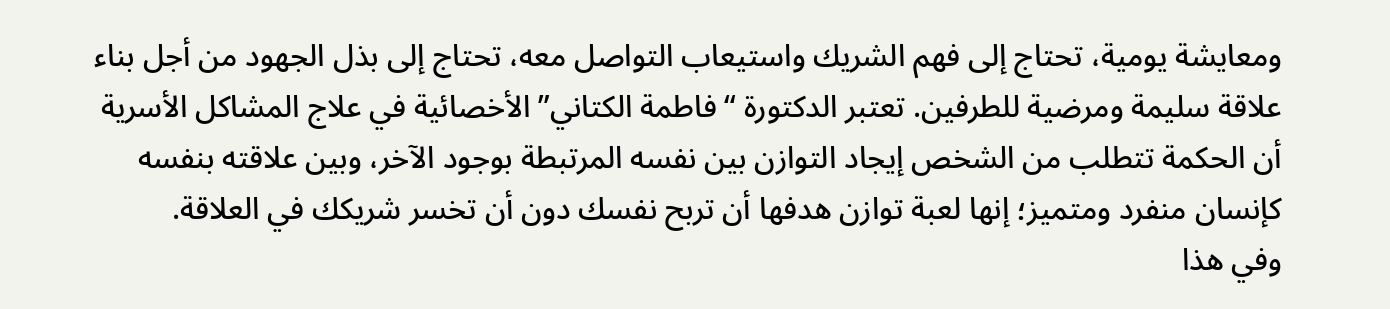ومعايشة يومية، تحتاج إلى فهم الشريك واستيعاب التواصل معه، تحتاج إلى بذل الجهود من أجل بناء علاقة سليمة ومرضية للطرفين. تعتبر الدكتورة “فاطمة الكتاني” الأخصائية في علاج المشاكل الأسرية أن الحكمة تتطلب من الشخص إيجاد التوازن بين نفسه المرتبطة بوجود الآخر، وبين علاقته بنفسه كإنسان منفرد ومتميز؛ إنها لعبة توازن هدفها أن تربح نفسك دون أن تخسر شريكك في العلاقة.
وفي هذا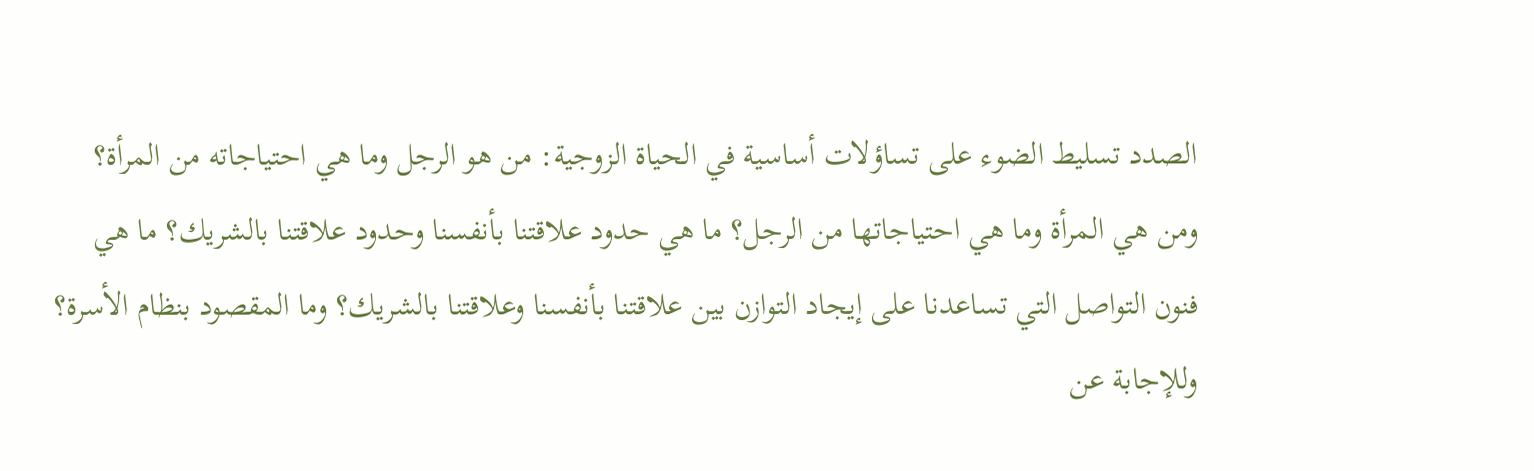الصدد تسليط الضوء على تساؤلات أساسية في الحياة الزوجية: من هو الرجل وما هي احتياجاته من المرأة؟ ومن هي المرأة وما هي احتياجاتها من الرجل؟ ما هي حدود علاقتنا بأنفسنا وحدود علاقتنا بالشريك؟ ما هي فنون التواصل التي تساعدنا على إيجاد التوازن بين علاقتنا بأنفسنا وعلاقتنا بالشريك؟ وما المقصود بنظام الأسرة؟
وللإجابة عن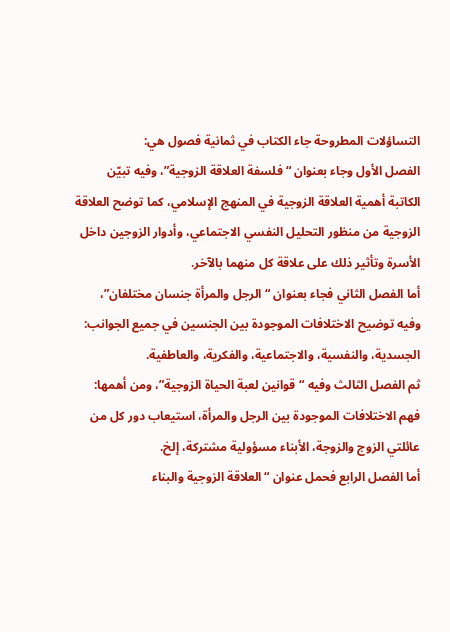التساؤلات المطروحة جاء الكتاب في ثمانية فصول هي:
الفصل الأول وجاء بعنوان “فلسفة العلاقة الزوجية”، وفيه تبيّن الكاتبة أهمية العلاقة الزوجية في المنهج الإسلامي، كما توضح العلاقة الزوجية من منظور التحليل النفسي الاجتماعي، وأدوار الزوجين داخل الأسرة وتأثير ذلك على علاقة كل منهما بالآخر.
أما الفصل الثاني فجاء بعنوان “الرجل والمرأة جنسان مختلفان”، وفيه توضيح الاختلافات الموجودة بين الجنسين في جميع الجوانب: الجسدية، والنفسية، والاجتماعية، والفكرية، والعاطفية.
ثم الفصل الثالث وفيه “قوانين لعبة الحياة الزوجية”، ومن أهمها: فهم الاختلافات الموجودة بين الرجل والمرأة، استيعاب دور كل من عائلتي الزوج والزوجة، الأبناء مسؤولية مشتركة، إلخ.
أما الفصل الرابع فحمل عنوان “العلاقة الزوجية والبناء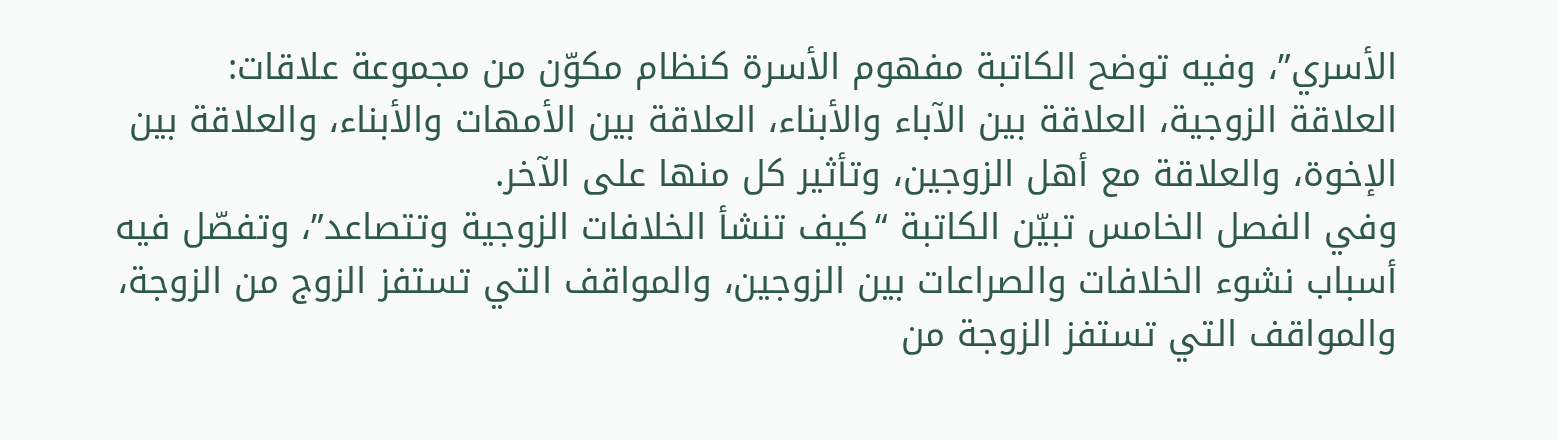الأسري”، وفيه توضح الكاتبة مفهوم الأسرة كنظام مكوّن من مجموعة علاقات: العلاقة الزوجية، العلاقة بين الآباء والأبناء، العلاقة بين الأمهات والأبناء، والعلاقة بين الإخوة، والعلاقة مع أهل الزوجين، وتأثير كل منها على الآخر.
وفي الفصل الخامس تبيّن الكاتبة “كيف تنشأ الخلافات الزوجية وتتصاعد”، وتفصّل فيه أسباب نشوء الخلافات والصراعات بين الزوجين، والمواقف التي تستفز الزوج من الزوجة، والمواقف التي تستفز الزوجة من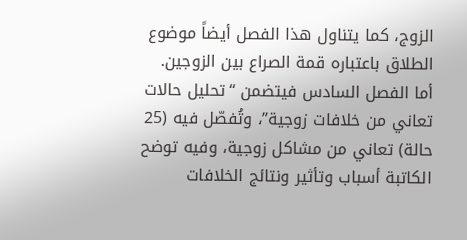الزوج، كما يتناول هذا الفصل أيضاً موضوع الطلاق باعتباره قمة الصراع بين الزوجين.
أما الفصل السادس فيتضمن “تحليل حالات تعاني من خلافات زوجية”، وتُفصّل فيه (25 حالة) تعاني من مشاكل زوجية، وفيه توضح الكاتبة أسباب وتأثير ونتائج الخلافات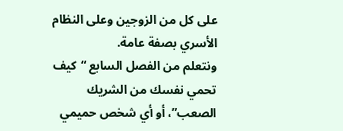على كل من الزوجين وعلى النظام الأسري بصفة عامة.
ونتعلم من الفصل السابع “كيف تحمي نفسك من الشريك الصعب”، أو أي شخص حميمي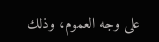على وجه العموم، وذلك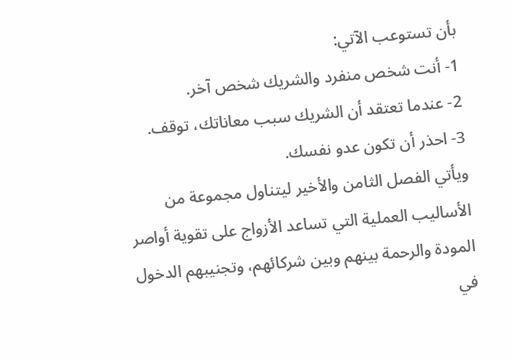بأن تستوعب الآتي:
1- أنت شخص منفرد والشريك شخص آخر.
2- عندما تعتقد أن الشريك سبب معاناتك، توقف.
3- احذر أن تكون عدو نفسك.
ويأتي الفصل الثامن والأخير ليتناول مجموعة من الأساليب العملية التي تساعد الأزواج على تقوية أواصر المودة والرحمة بينهم وبين شركائهم، وتجنيبهم الدخول في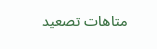متاهات تصعيد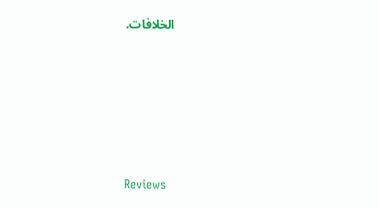الخلافات.







Reviews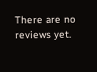There are no reviews yet.